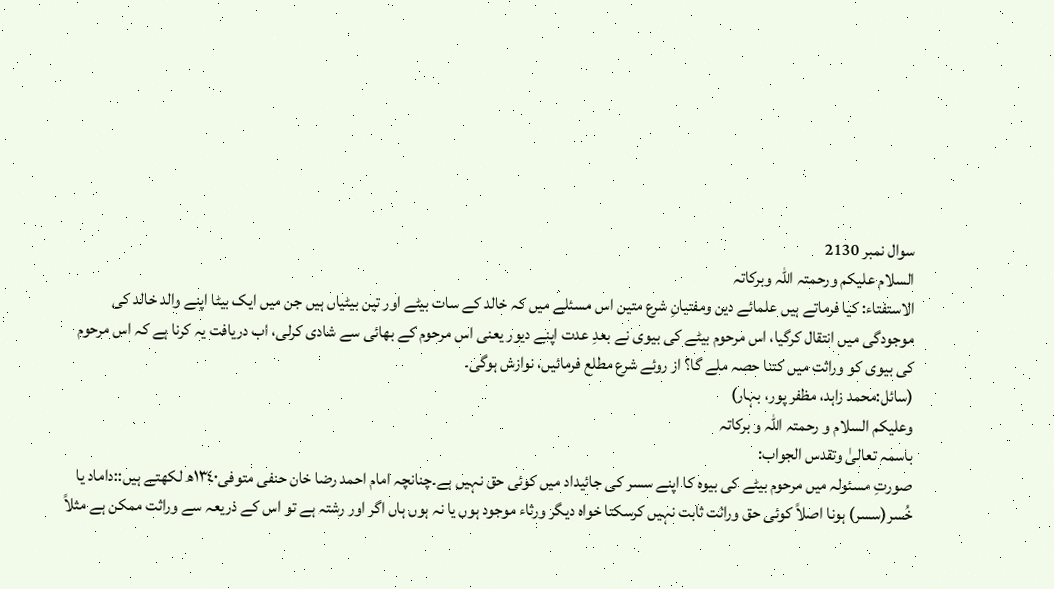سوال نمبر 2130
السلام علیکم ورحمتہ اللہ وبرکاتہ
الاستفتاء: کیا فرماتے ہیں علمائے دین ومفتیانِ شرع متین اس مسئلے میں کہ خالد کے سات بیٹے اور تین بیٹیاں ہیں جن میں ایک بیٹا اپنے والد خالد کی موجودگی میں انتقال کرگیا، اس مرحوم بیٹے کی بیوی نے بعدِ عدت اپنے دیور یعنی اس مرحوم کے بھائی سے شادی کرلی، اب دریافت یہ کرنا ہے کہ اس مرحوم کی بیوی کو وراثت میں کتنا حصہ ملے گا؟ از روئے شرع مطلع فرمائیں، نوازش ہوگی۔
(سائل:محمد زاہد، مظفر پور، بہار)
وعلیکم السلام و رحمتہ اللہ و برکاتہ
باسمہ تعالیٰ وتقدس الجواب:
صورتِ مسئولہ میں مرحوم بیٹے کی بیوہ کا اپنے سسر کی جائیداد میں کوئی حق نہیں ہے۔چنانچہ امام احمد رضا خان حنفی متوفی١٣٤٠ھ لکھتے ہیں::داماد یا خُسر(سسر) ہونا اصلاً کوئی حق وراثت ثابت نہیں کرسکتا خواہ دیگر ورثاء موجود ہوں یا نہ ہوں ہاں اگر اور رشتہ ہے تو اس کے ذریعہ سے وراثت ممکن ہے مثلاً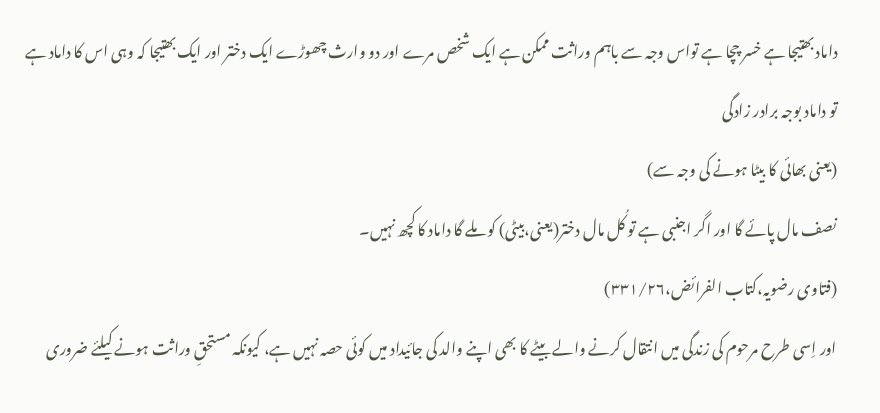داماد بھتیجا ہے خسر چچا ہے تواس وجہ سے باہم وراثت ممکن ہے ایک شخص مرے اور دو وارث چھوڑے ایک دختر اور ایک بھتیجا کہ وہی اس کا داماد ہے تو داماد بوجہ برادر زادگی
(یعنی بھائی کا بیٹا ہونے کی وجہ سے)
نصف مال پائے گا اور اگر اجنبی ہے تو کُل مال دختر(یعنی،بیٹی) کو ملے گا داماد کا کچھ نہیں۔
(فتاوی رضویہ،کتاب الفرائض،٣٣١/٢٦)
اور اِسی طرح مرحوم کی زندگی میں انتقال کرنے والے بیٹے کا بھی اپنے والد کی جائیداد میں کوئی حصہ نہیں ہے، کیونکہ مستحقِ وراثت ہونے کیلئے ضروری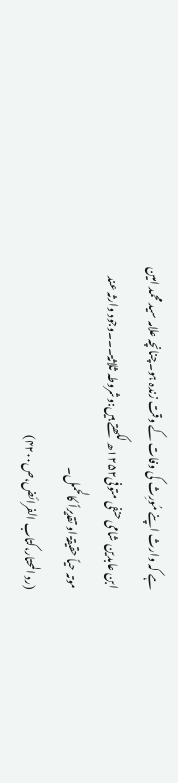ہے کہ وارث اپنے مُورِث کی وفات کے وقت زندہ ہو۔چنانچہ علامہ سید محمد امین ابن عابدین شامی حنفی متوفی۱۲۵۲ھ لکھتے ہیں:وشروطہ ثلاثۃ۔۔۔وجود وارثہ عند موتہ حیاً حقیقۃ او تقدیراً کالحمل۔
(رد المحتار،کتاب الفرائض،ص۴۲۰۰)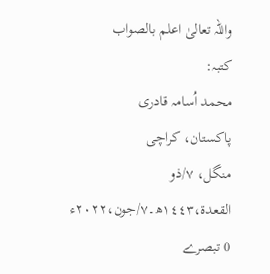واللہ تعالیٰ اعلم بالصواب
کتبہ:
محمد اُسامہ قادری
پاکستان، کراچی
منگل، ٧/ذو القعدة،١٤٤٣ھ۔٧/جون،٢٠٢٢ء
0 تبصرے